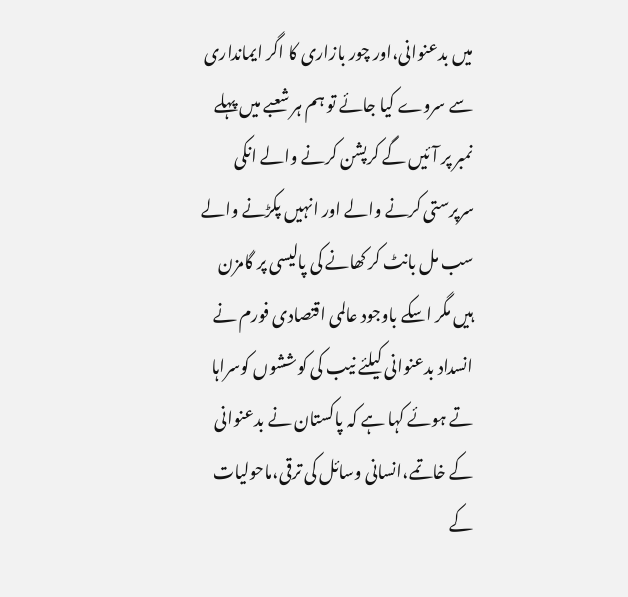میں بدعنوانی،اور چور بازاری کا اگر ایمانداری سے سروے کیا جائے تو ہم ہر شعبے میں پہلے نمبر پر آئیں گے کرپشن کرنے والے انکی سرپرستی کرنے والے اور انہیں پکڑنے والے سب مل بانٹ کر کھانے کی پالیسی پر گامزن ہیں مگر اسکے باوجود عالمی اقتصادی فورم نے انسداد بدعنوانی کیلئے نیب کی کوششوں کوسراہا تے ہوئے کہا ہے کہ پاکستان نے بدعنوانی کے خاتمے،انسانی وسائل کی ترقی،ماحولیات کے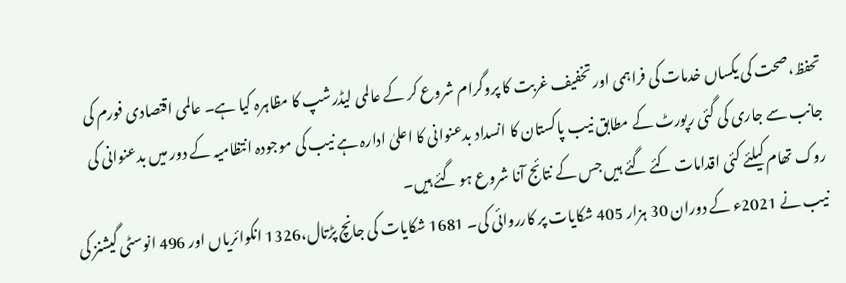تحفظ،صحت کی یکساں خدمات کی فراہمی اور تخفیف غربت کا پروگرام شروع کر کے عالمی لیڈرشپ کا مظاہرہ کیا ہے۔ عالمی اقتصادی فورم کی جانب سے جاری کی گئی رپورٹ کے مطابق نیب پاکستان کا انسداد بدعنوانی کا اعلیٰ ادارہ ہے نیب کی موجودہ انتظامیہ کے دور میں بدعنوانی کی روک تھام کیلئے کئی اقدامات کئے گئے ہیں جس کے نتائج آنا شروع ہو گئے ہیں۔
نیب نے 2021ء کے دوران 30 ہزار 405 شکایات پر کارروائی کی۔ 1681 شکایات کی جانچ پڑتال،1326 انکوائریاں اور 496 انوسٹی گیشنز کی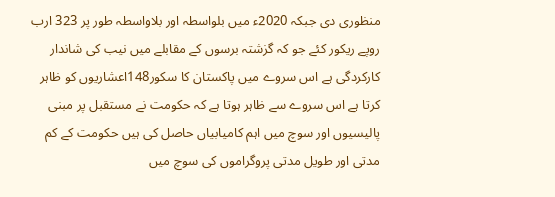منظوری دی جبکہ 2020ء میں بلواسطہ اور بلاواسطہ طور پر 323 ارب روپے ریکور کئے جو کہ گزشتہ برسوں کے مقابلے میں نیب کی شاندار کارکردگی ہے اس سروے میں پاکستان کا سکور148اعشاریوں کو ظاہر کرتا ہے اس سروے سے ظاہر ہوتا ہے کہ حکومت نے مستقبل پر مبنی پالیسیوں اور سوچ میں اہم کامیابیاں حاصل کی ہیں حکومت کے کم مدتی اور طویل مدتی پروگراموں کی سوچ میں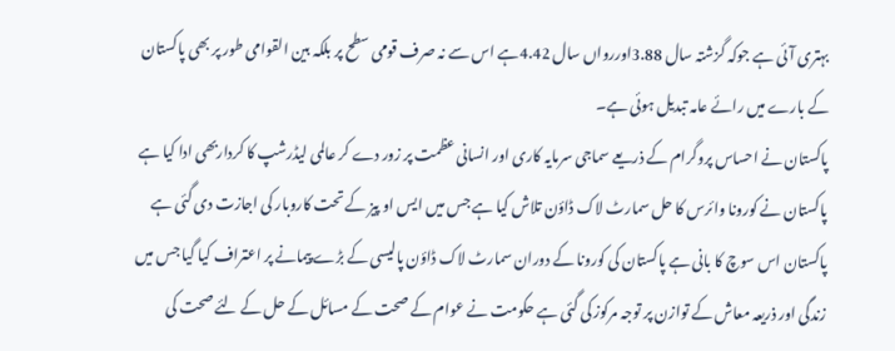بہتری آئی ہے جوکہ گزشتہ سال 3.88اوررواں سال 4.42ہے اس سے نہ صرف قومی سطح پر بلکہ بین القوامی طور پر بھی پاکستان کے بارے میں رائے عامہ تبدیل ہوئی ہے۔
پاکستان نے احساس پروگرام کے ذریعے سماجی سرمایہ کاری اور انسانی عظمت پر زور دے کر عالمی لیڈرشپ کا کرداربھی ادا کیا ہے پاکستان نے کورونا وائرس کا حل سمارٹ لاک ڈاؤن تلاش کیا ہے جس میں ایس او پیز کے تحت کاروبار کی اجازت دی گئی ہے پاکستان اس سوچ کا بانی ہے پاکستان کی کورونا کے دوران سمارٹ لاک ڈاؤن پالیسی کے بڑے پیمانے پر اعتراف کیا گیا جس میں زندگی اور ذریعہ معاش کے توازن پر توجہ مرکوز کی گئی ہے حکومت نے عوام کے صحت کے مسائل کے حل کے لئے صحت کی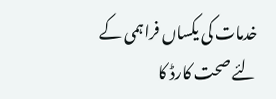خدمات کی یکساں فراہمی کے لئے صحت کارڈ کا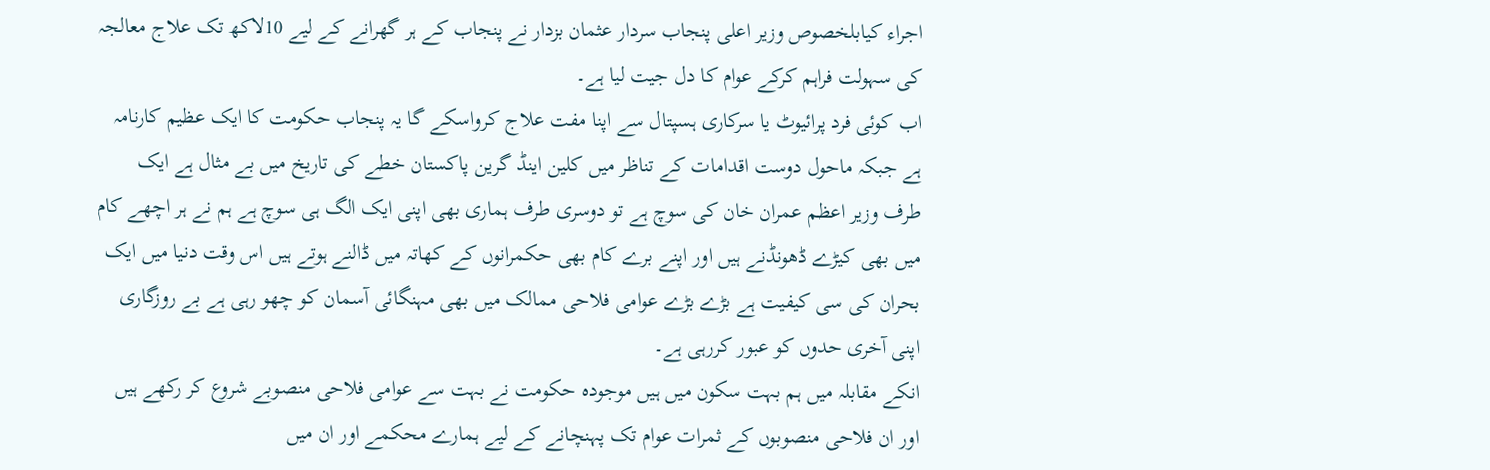اجراء کیابلخصوص وزیر اعلی پنجاب سردار عثمان بزدار نے پنجاب کے ہر گھرانے کے لیے 10لاکھ تک علاج معالجہ کی سہولت فراہم کرکے عوام کا دل جیت لیا ہے۔
اب کوئی فرد پرائیوٹ یا سرکاری ہسپتال سے اپنا مفت علاج کرواسکے گا یہ پنجاب حکومت کا ایک عظیم کارنامہ ہے جبکہ ماحول دوست اقدامات کے تناظر میں کلین اینڈ گرین پاکستان خطے کی تاریخ میں بے مثال ہے ایک طرف وزیر اعظم عمران خان کی سوچ ہے تو دوسری طرف ہماری بھی اپنی ایک الگ ہی سوچ ہے ہم نے ہر اچھے کام میں بھی کیڑے ڈھونڈنے ہیں اور اپنے برے کام بھی حکمرانوں کے کھاتہ میں ڈالنے ہوتے ہیں اس وقت دنیا میں ایک بحران کی سی کیفیت ہے بڑے بڑے عوامی فلاحی ممالک میں بھی مہنگائی آسمان کو چھو رہی ہے بے روزگاری اپنی آخری حدوں کو عبور کررہی ہے۔
انکے مقابلہ میں ہم بہت سکون میں ہیں موجودہ حکومت نے بہت سے عوامی فلاحی منصوبے شروع کر رکھے ہیں اور ان فلاحی منصوبوں کے ثمرات عوام تک پہنچانے کے لیے ہمارے محکمے اور ان میں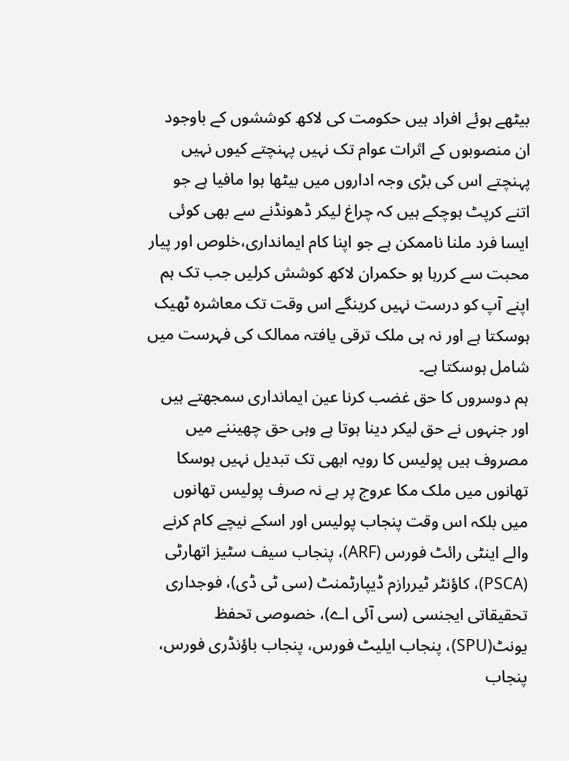بیٹھے ہوئے افراد ہیں حکومت کی لاکھ کوششوں کے باوجود ان منصوبوں کے اثرات عوام تک نہیں پہنچتے کیوں نہیں پہنچتے اس کی بڑی وجہ اداروں میں بیٹھا ہوا مافیا ہے جو اتنے کرپٹ ہوچکے ہیں کہ چراغ لیکر ڈھونڈنے سے بھی کوئی ایسا فرد ملنا ناممکن ہے جو اپنا کام ایمانداری،خلوص اور پیار محبت سے کررہا ہو حکمران لاکھ کوشش کرلیں جب تک ہم اپنے آپ کو درست نہیں کرینگے اس وقت تک معاشرہ ٹھیک ہوسکتا ہے اور نہ ہی ملک ترقی یافتہ ممالک کی فہرست میں شامل ہوسکتا ہے۔
ہم دوسروں کا حق غضب کرنا عین ایمانداری سمجھتے ہیں اور جنہوں نے حق لیکر دینا ہوتا ہے وہی حق چھیننے میں مصروف ہیں پولیس کا رویہ ابھی تک تبدیل نہیں ہوسکا تھانوں میں ملک مکا عروج پر ہے نہ صرف پولیس تھانوں میں بلکہ اس وقت پنجاب پولیس اور اسکے نیچے کام کرنے والے اینٹی رائٹ فورس (ARF)، پنجاب سیف سٹیز اتھارٹی (PSCA)، کاؤنٹر ٹیررازم ڈیپارٹمنٹ (سی ٹی ڈی)، فوجداری تحقیقاتی ایجنسی (سی آئی اے)، خصوصی تحفظ یونٹ(SPU)، پنجاب ایلیٹ فورس، پنجاب باؤنڈری فورس، پنجاب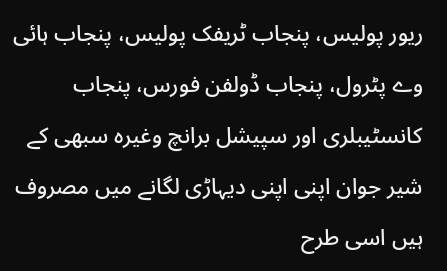ریور پولیس، پنجاب ٹریفک پولیس، پنجاب ہائی وے پٹرول، پنجاب ڈولفن فورس، پنجاب کانسٹیبلری اور سپیشل برانچ وغیرہ سبھی کے شیر جوان اپنی اپنی دیہاڑی لگانے میں مصروف ہیں اسی طرح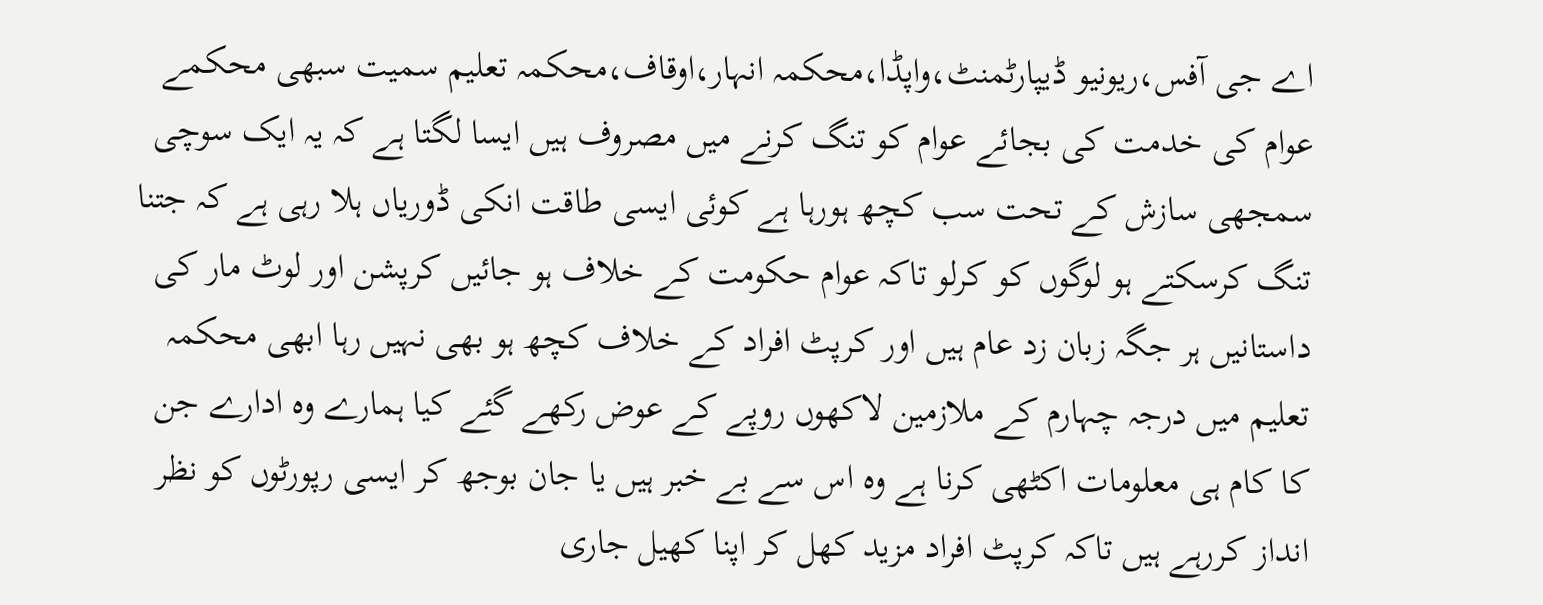اے جی آفس،ریونیو ڈیپارٹمنٹ،واپڈا،محکمہ انہار،اوقاف،محکمہ تعلیم سمیت سبھی محکمے عوام کی خدمت کی بجائے عوام کو تنگ کرنے میں مصروف ہیں ایسا لگتا ہے کہ یہ ایک سوچی سمجھی سازش کے تحت سب کچھ ہورہا ہے کوئی ایسی طاقت انکی ڈوریاں ہلا رہی ہے کہ جتنا تنگ کرسکتے ہو لوگوں کو کرلو تاکہ عوام حکومت کے خلاف ہو جائیں کرپشن اور لوٹ مار کی داستانیں ہر جگہ زبان زد عام ہیں اور کرپٹ افراد کے خلاف کچھ ہو بھی نہیں رہا ابھی محکمہ تعلیم میں درجہ چہارم کے ملازمین لاکھوں روپے کے عوض رکھے گئے کیا ہمارے وہ ادارے جن کا کام ہی معلومات اکٹھی کرنا ہے وہ اس سے بے خبر ہیں یا جان بوجھ کر ایسی رپورٹوں کو نظر انداز کررہے ہیں تاکہ کرپٹ افراد مزید کھل کر اپنا کھیل جاری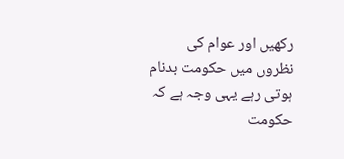رکھیں اور عوام کی نظروں میں حکومت بدنام ہوتی رہے یہی وجہ ہے کہ حکومت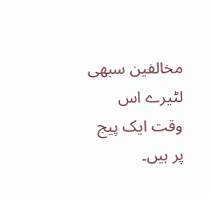مخالفین سبھی لٹیرے اس وقت ایک پیج پر ہیں۔